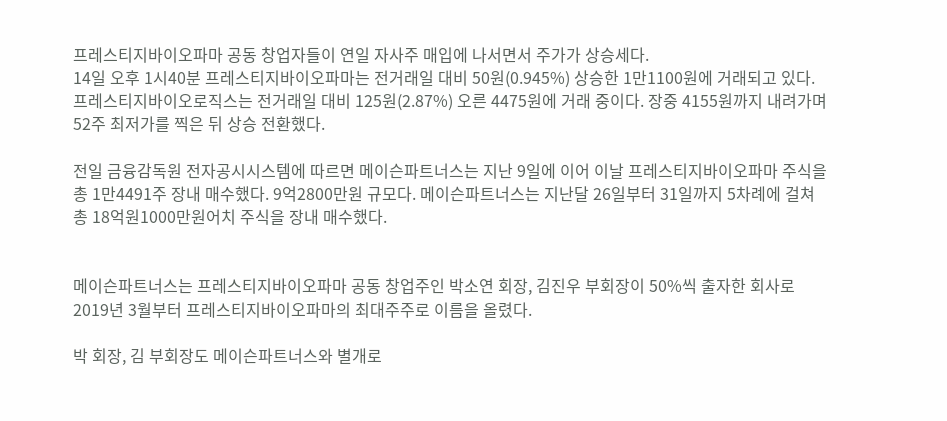프레스티지바이오파마 공동 창업자들이 연일 자사주 매입에 나서면서 주가가 상승세다.
14일 오후 1시40분 프레스티지바이오파마는 전거래일 대비 50원(0.945%) 상승한 1만1100원에 거래되고 있다. 프레스티지바이오로직스는 전거래일 대비 125원(2.87%) 오른 4475원에 거래 중이다. 장중 4155원까지 내려가며 52주 최저가를 찍은 뒤 상승 전환했다.

전일 금융감독원 전자공시시스템에 따르면 메이슨파트너스는 지난 9일에 이어 이날 프레스티지바이오파마 주식을 총 1만4491주 장내 매수했다. 9억2800만원 규모다. 메이슨파트너스는 지난달 26일부터 31일까지 5차례에 걸쳐 총 18억원1000만원어치 주식을 장내 매수했다.


메이슨파트너스는 프레스티지바이오파마 공동 창업주인 박소연 회장, 김진우 부회장이 50%씩 출자한 회사로 2019년 3월부터 프레스티지바이오파마의 최대주주로 이름을 올렸다.

박 회장, 김 부회장도 메이슨파트너스와 별개로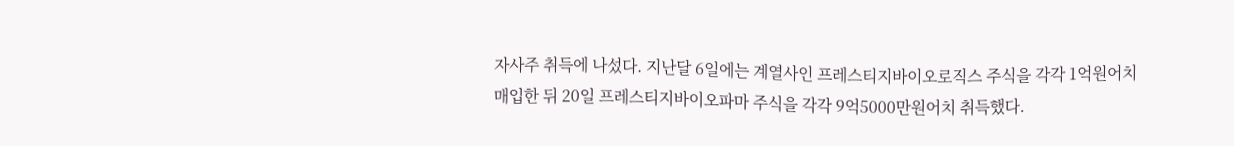자사주 취득에 나섰다. 지난달 6일에는 계열사인 프레스티지바이오로직스 주식을 각각 1억원어치 매입한 뒤 20일 프레스티지바이오파마 주식을 각각 9억5000만원어치 취득했다.